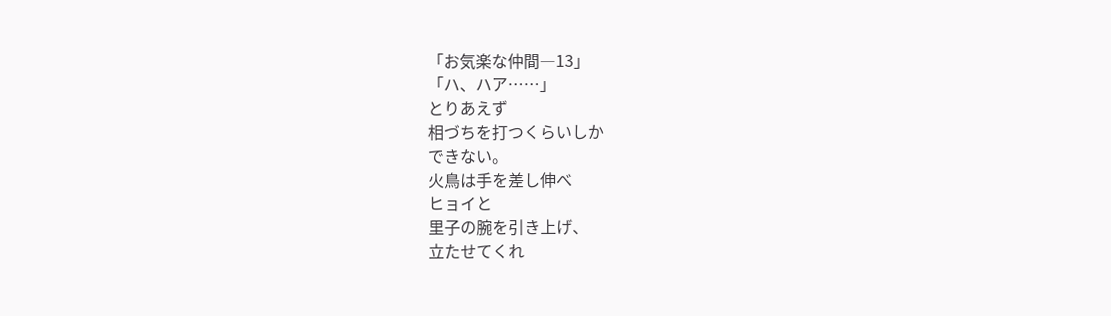「お気楽な仲間―13」
「ハ、ハア……」
とりあえず
相づちを打つくらいしか
できない。
火鳥は手を差し伸べ
ヒョイと
里子の腕を引き上げ、
立たせてくれ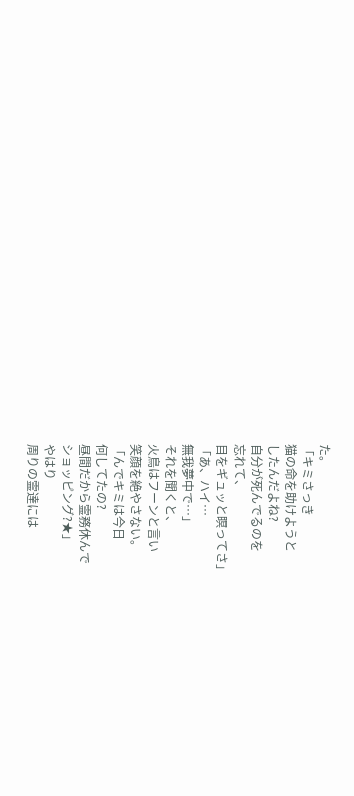た。
「キミさっき
猫の命を助けようと
したんだよね?
自分が死んでるのを
忘れて、
目をギュッと瞑ってさ」
「あ、ハイ…
無我夢中で…」
それを聞くと、
火鳥はフーンと言い
笑顔を絶やさない。
「んでキミは今日
何してたの?
昼間だから霊務休んで
ショッピング?★」
やはり
周りの霊達には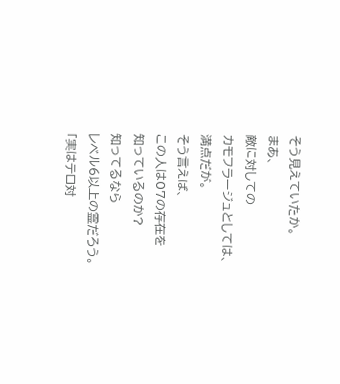そう見えていたか。
まあ、
敵に対しての
カモフラージュとしては、
満点だが。
そう言えば、
この人は07の存在を
知っているのか?
知ってるなら
レベル6以上の霊だろう。
「実はテロ対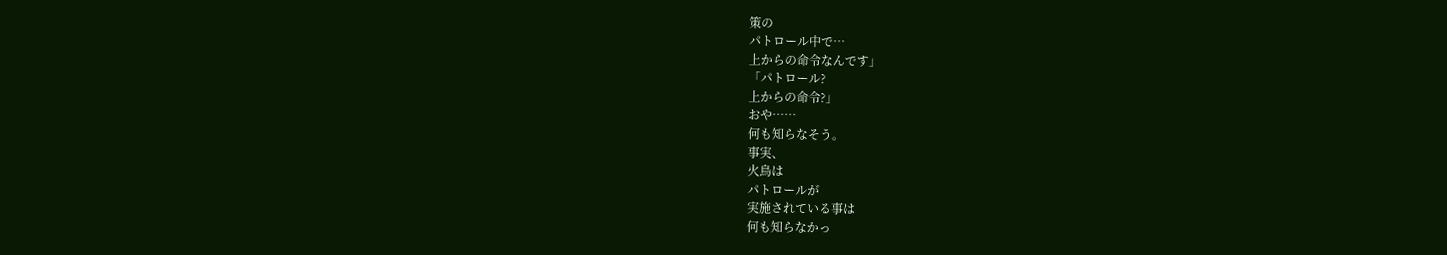策の
パトロール中で…
上からの命令なんです」
「パトロール?
上からの命令?」
おや……
何も知らなそう。
事実、
火鳥は
パトロールが
実施されている事は
何も知らなかっ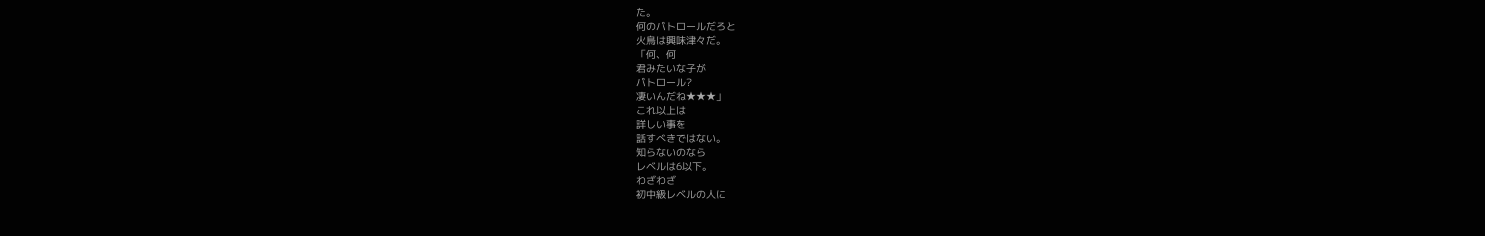た。
何のパトロールだろと
火鳥は興味津々だ。
「何、何
君みたいな子が
パトロール?
凄いんだね★★★」
これ以上は
詳しい事を
話すべきではない。
知らないのなら
レベルは6以下。
わざわざ
初中級レベルの人に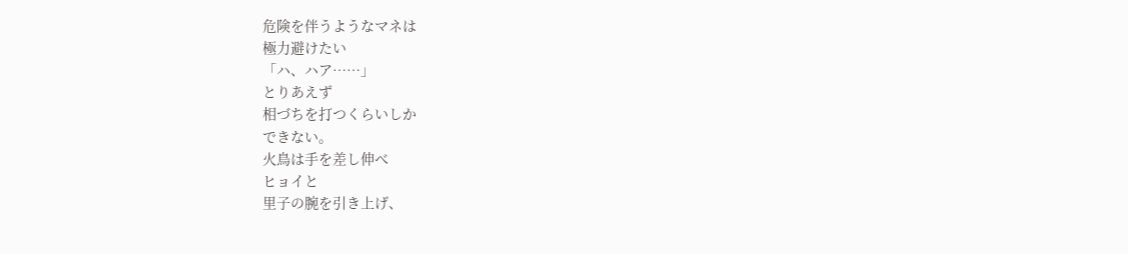危険を伴うようなマネは
極力避けたい
「ハ、ハア……」
とりあえず
相づちを打つくらいしか
できない。
火鳥は手を差し伸べ
ヒョイと
里子の腕を引き上げ、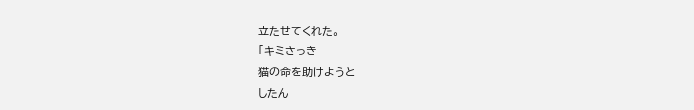立たせてくれた。
「キミさっき
猫の命を助けようと
したん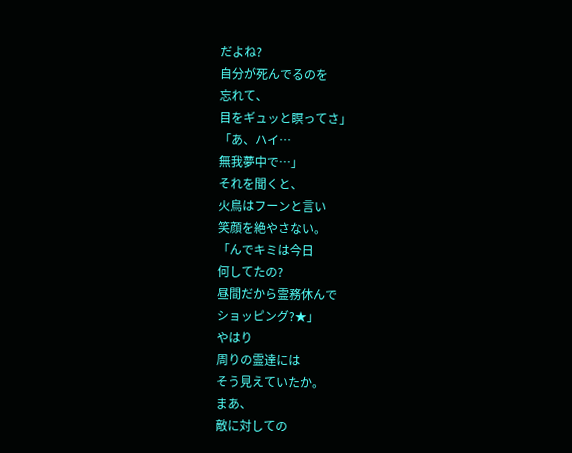だよね?
自分が死んでるのを
忘れて、
目をギュッと瞑ってさ」
「あ、ハイ…
無我夢中で…」
それを聞くと、
火鳥はフーンと言い
笑顔を絶やさない。
「んでキミは今日
何してたの?
昼間だから霊務休んで
ショッピング?★」
やはり
周りの霊達には
そう見えていたか。
まあ、
敵に対しての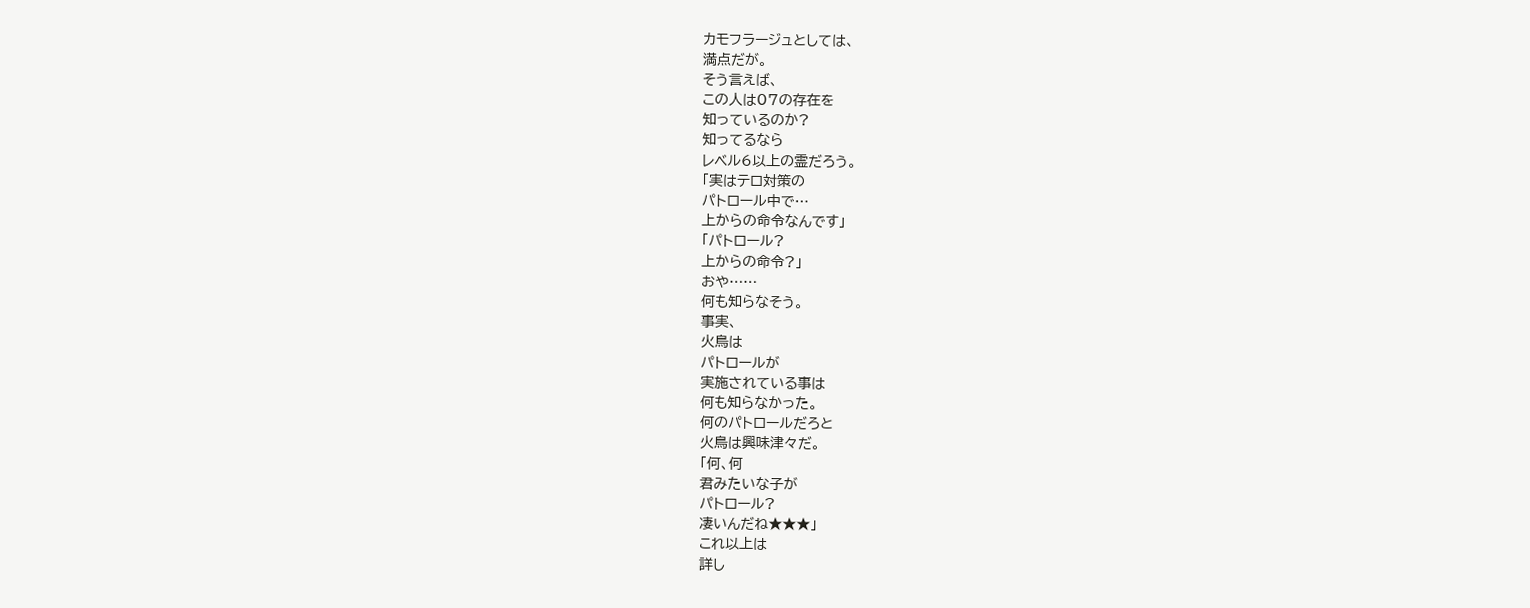カモフラージュとしては、
満点だが。
そう言えば、
この人は07の存在を
知っているのか?
知ってるなら
レベル6以上の霊だろう。
「実はテロ対策の
パトロール中で…
上からの命令なんです」
「パトロール?
上からの命令?」
おや……
何も知らなそう。
事実、
火鳥は
パトロールが
実施されている事は
何も知らなかった。
何のパトロールだろと
火鳥は興味津々だ。
「何、何
君みたいな子が
パトロール?
凄いんだね★★★」
これ以上は
詳し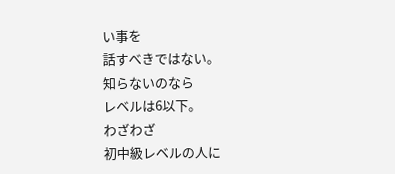い事を
話すべきではない。
知らないのなら
レベルは6以下。
わざわざ
初中級レベルの人に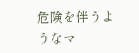危険を伴うようなマ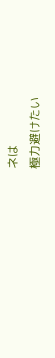ネは
極力避けたい